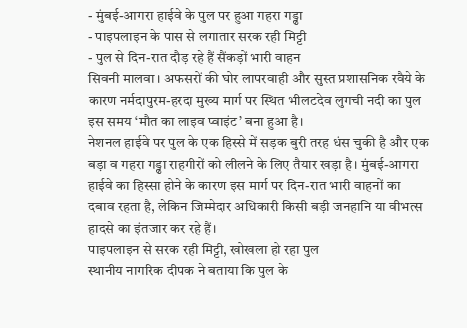- मुंबई-आगरा हाईवे के पुल पर हुआ गहरा गड्ढा
- पाइपलाइन के पास से लगातार सरक रही मिट्टी
- पुल से दिन-रात दौड़ रहे हैं सैंकड़ों भारी वाहन
सिवनी मालवा। अफसरों की घोर लापरवाही और सुस्त प्रशासनिक रवैये के कारण नर्मदापुरम-हरदा मुख्य मार्ग पर स्थित भीलटदेव लुगची नदी का पुल इस समय ‘मौत का लाइव प्वाइंट’ बना हुआ है।
नेशनल हाईवे पर पुल के एक हिस्से में सड़क बुरी तरह धंस चुकी है और एक बड़ा व गहरा गड्ढा राहगीरों को लीलने के लिए तैयार खड़ा है। मुंबई-आगरा हाईवे का हिस्सा होने के कारण इस मार्ग पर दिन-रात भारी वाहनों का दबाव रहता है, लेकिन जिम्मेदार अधिकारी किसी बड़ी जनहानि या वीभत्स हादसे का इंतजार कर रहे हैं।
पाइपलाइन से सरक रही मिट्टी, खोखला हो रहा पुल
स्थानीय नागरिक दीपक ने बताया कि पुल के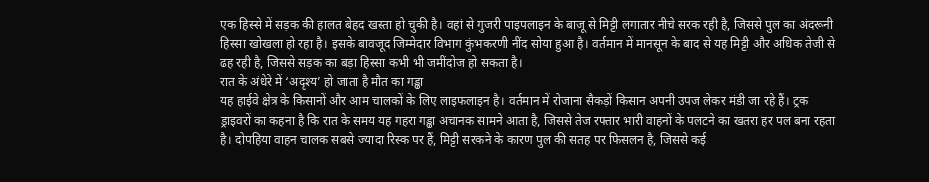एक हिस्से में सड़क की हालत बेहद खस्ता हो चुकी है। वहां से गुजरी पाइपलाइन के बाजू से मिट्टी लगातार नीचे सरक रही है, जिससे पुल का अंदरूनी हिस्सा खोखला हो रहा है। इसके बावजूद जिम्मेदार विभाग कुंभकरणी नींद सोया हुआ है। वर्तमान में मानसून के बाद से यह मिट्टी और अधिक तेजी से ढह रही है, जिससे सड़क का बड़ा हिस्सा कभी भी जमींदोज हो सकता है।
रात के अंधेरे में ‘अदृश्य’ हो जाता है मौत का गड्ढा
यह हाईवे क्षेत्र के किसानों और आम चालकों के लिए लाइफलाइन है। वर्तमान में रोजाना सैकड़ों किसान अपनी उपज लेकर मंडी जा रहे हैं। ट्रक ड्राइवरों का कहना है कि रात के समय यह गहरा गड्ढा अचानक सामने आता है, जिससे तेज रफ्तार भारी वाहनों के पलटने का खतरा हर पल बना रहता है। दोपहिया वाहन चालक सबसे ज्यादा रिस्क पर हैं, मिट्टी सरकने के कारण पुल की सतह पर फिसलन है, जिससे कई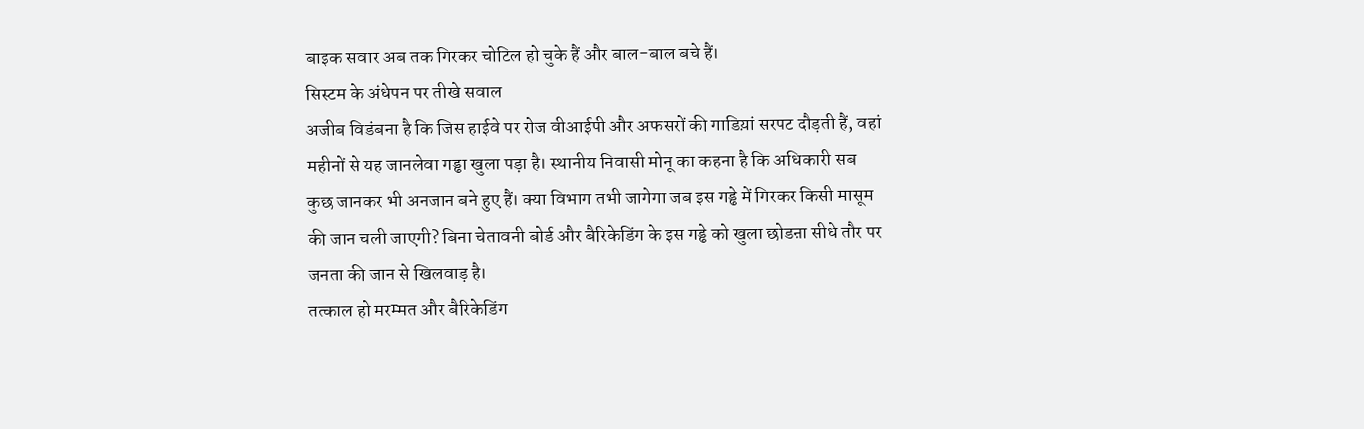बाइक सवार अब तक गिरकर चोटिल हो चुके हैं और बाल-बाल बचे हैं।
सिस्टम के अंधेपन पर तीखे सवाल
अजीब विडंबना है कि जिस हाईवे पर रोज वीआईपी और अफसरों की गाडिय़ां सरपट दौड़ती हैं, वहां महीनों से यह जानलेवा गड्ढा खुला पड़ा है। स्थानीय निवासी मोनू का कहना है कि अधिकारी सब कुछ जानकर भी अनजान बने हुए हैं। क्या विभाग तभी जागेगा जब इस गड्ढे में गिरकर किसी मासूम की जान चली जाएगी? बिना चेतावनी बोर्ड और बैरिकेडिंग के इस गड्ढे को खुला छोडऩा सीधे तौर पर जनता की जान से खिलवाड़ है।
तत्काल हो मरम्मत और बैरिकेडिंग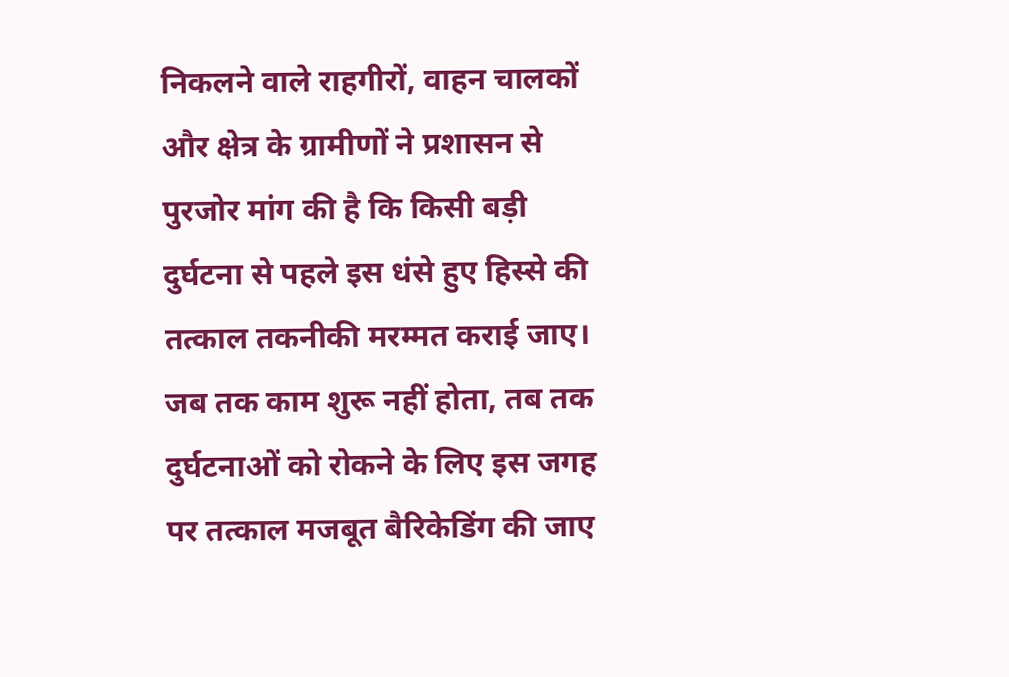निकलने वाले राहगीरों, वाहन चालकों और क्षेत्र के ग्रामीणों ने प्रशासन से पुरजोर मांग की है कि किसी बड़ी दुर्घटना से पहले इस धंसे हुए हिस्से की तत्काल तकनीकी मरम्मत कराई जाए। जब तक काम शुरू नहीं होता, तब तक दुर्घटनाओं को रोकने के लिए इस जगह पर तत्काल मजबूत बैरिकेडिंग की जाए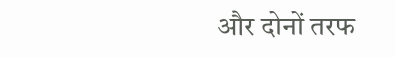और दोनों तरफ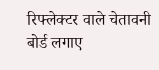रिफ्लेक्टर वाले चेतावनी बोर्ड लगाए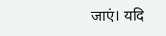जाएं। यदि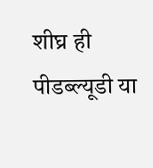शीघ्र ही पीडब्ल्यूडी या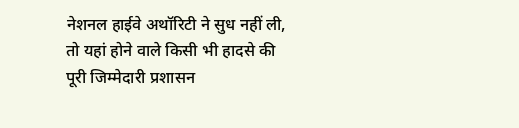नेशनल हाईवे अथॉरिटी ने सुध नहीं ली, तो यहां होने वाले किसी भी हादसे की पूरी जिम्मेदारी प्रशासन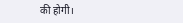की होगी।